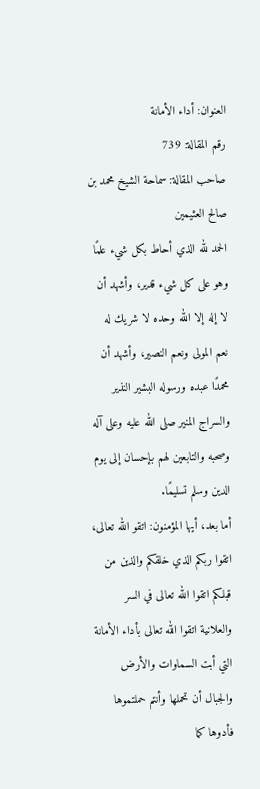العنوان: أداء الأمانة
رقم المقالة: 739
صاحب المقالة: سماحة الشيخ محمد بن صالح العثيمين
الحمد لله الذي أحاط بكل شيء علمًا وهو على كل شيء قدير، وأشهد أن لا إله إلا الله وحده لا شريك له نعم المولى ونعم النصير، وأشهد أن محمدًا عبده ورسوله البشير النذير والسراج المنير صلى الله عليه وعلى آله وصحبه والتابعين لهم بإحسان إلى يوم الدين وسلم تسليمًا.
أما بعد، أيها المؤمنون: اتقو الله تعالى، اتقوا ربكم الذي خلقكم والذين من قبلكم اتقوا الله تعالى في السر والعلانية اتقوا الله تعالى بأداء الأمانة التي أبت السماوات والأرض والجبال أن تحملها وأنتم حملتموها فأدوها كما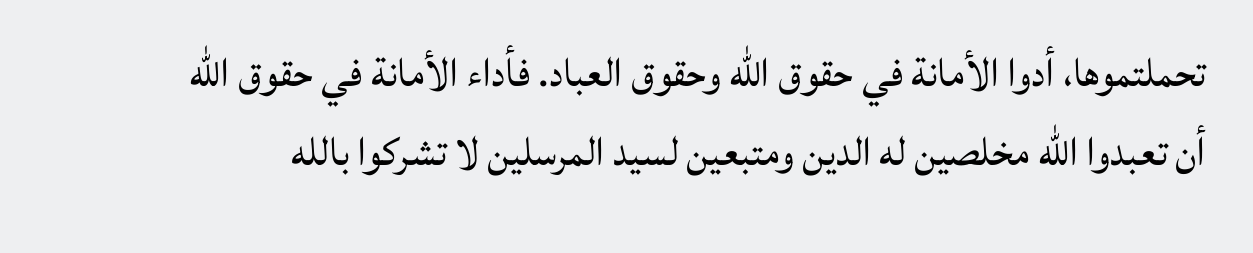تحملتموها، أدوا الأمانة في حقوق الله وحقوق العباد. فأداء الأمانة في حقوق الله أن تعبدوا الله مخلصين له الدين ومتبعين لسيد المرسلين لا تشركوا بالله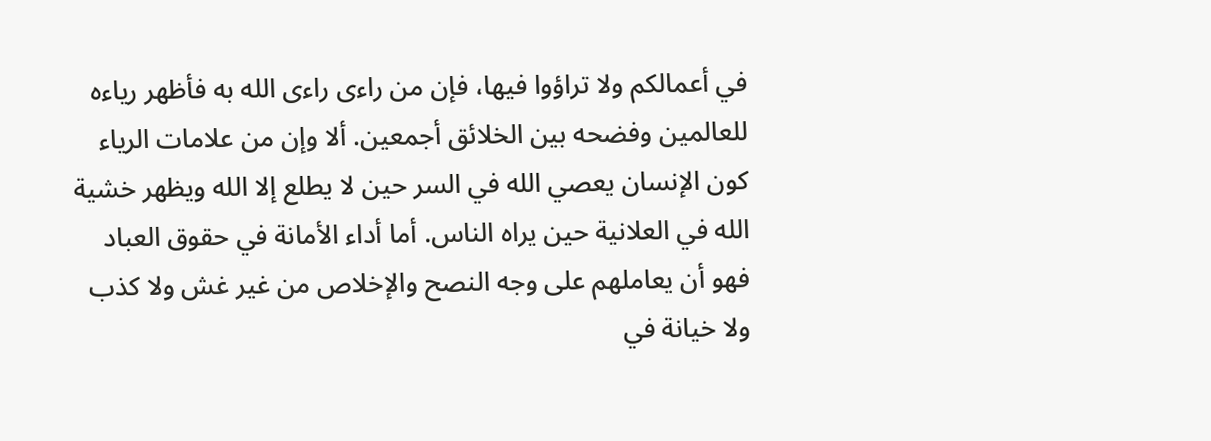في أعمالكم ولا تراؤوا فيها، فإن من راءى راءى الله به فأظهر رياءه للعالمين وفضحه بين الخلائق أجمعين. ألا وإن من علامات الرياء كون الإنسان يعصي الله في السر حين لا يطلع إلا الله ويظهر خشية الله في العلانية حين يراه الناس. أما أداء الأمانة في حقوق العباد فهو أن يعاملهم على وجه النصح والإخلاص من غير غش ولا كذب ولا خيانة في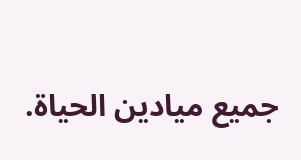جميع ميادين الحياة.